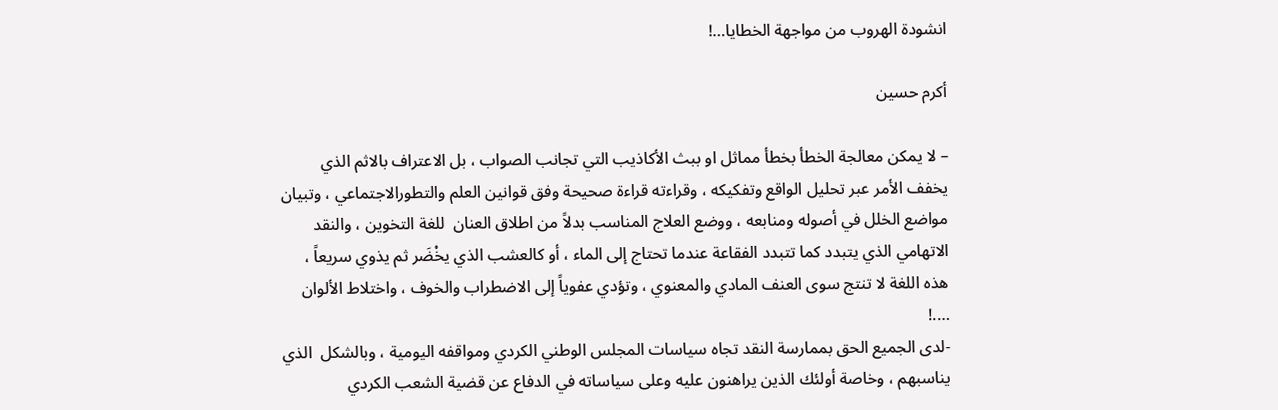انشودة الهروب من مواجهة الخطايا…!

أكرم حسين

– لا يمكن معالجة الخطأ بخطأ مماثل او ببث الأكاذيب التي تجانب الصواب ، بل الاعتراف بالاثم الذي يخفف الأمر عبر تحليل الواقع وتفكيكه ، وقراءته قراءة صحيحة وفق قوانين العلم والتطورالاجتماعي ، وتبيان مواضع الخلل في أصوله ومنابعه ، ووضع العلاج المناسب بدلاً من اطلاق العنان  للغة التخوين ، والنقد الاتهامي الذي يتبدد كما تتبدد الفقاعة عندما تحتاج إلى الماء ، أو كالعشب الذي يخْضَر ثم يذوي سريعاً ، هذه اللغة لا تنتج سوى العنف المادي والمعنوي ، وتؤدي عفوياً إلى الاضطراب والخوف ، واختلاط الألوان ….!
-لدى الجميع الحق بممارسة النقد تجاه سياسات المجلس الوطني الكردي ومواقفه اليومية ، وبالشكل  الذي يناسبهم ، وخاصة أولئك الذين يراهنون عليه وعلى سياساته في الدفاع عن قضية الشعب الكردي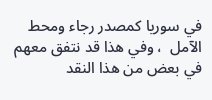في سوريا كمصدر رجاء ومحط الآمل  ، وفي هذا قد نتفق معهم في بعض من هذا النقد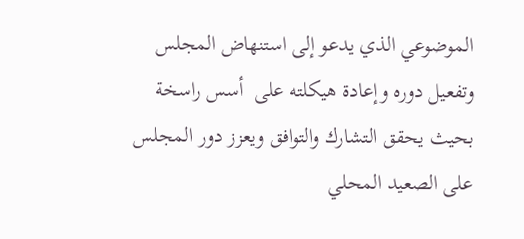الموضوعي الذي يدعو إلى استنهاض المجلس وتفعيل دوره وإعادة هيكلته على  أسس راسخة  بحيث يحقق التشارك والتوافق ويعزز دور المجلس على الصعيد المحلي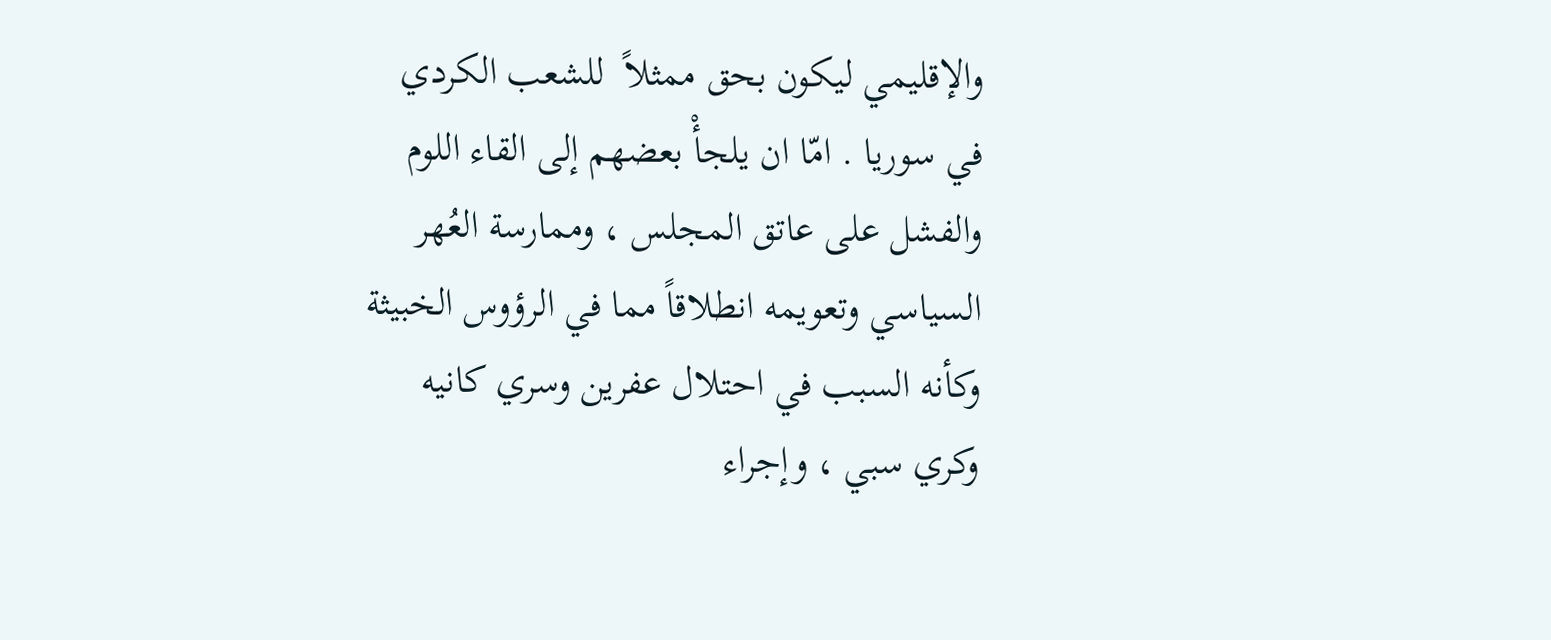والإقليمي ليكون بحق ممثلاً  للشعب الكردي في سوريا . امّا ان يلجأْ بعضهم إلى القاء اللوم والفشل على عاتق المجلس ، وممارسة العُهر السياسي وتعويمه انطلاقاً مما في الرؤوس الخبيثة وكأنه السبب في احتلال عفرين وسري كانيه وكري سبي ، وإجراء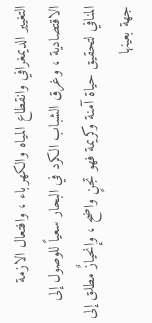التغيير الديمغرافي وانقطاع المياه والكهرباء ، وافتعال الازمة الاقتصادية ، وغرق الشباب الكرد في البحار سعياً للوصول إلى  المنافي لتحقيق حياة آمنة وكريمة فهو تجنٍ واضح ، وإنحيازٌ مطلق إلى جهة بعينها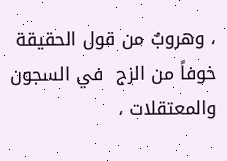، وهروبٌ من قول الحقيقة خوفاً من الزج  في السجون والمعتقلات ،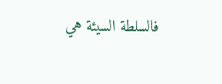فالسلطة السيئة هي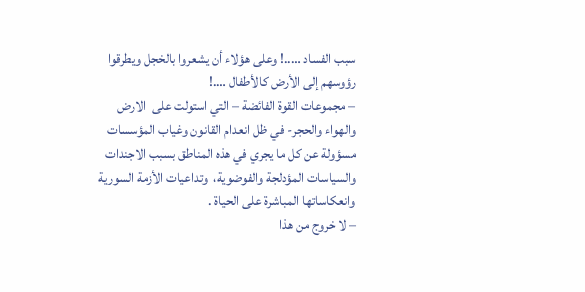سبب الفساد …..! وعلى هؤلاء أن يشعروا بالخجل ويطرقوا رؤوسهم إلى الأرض كالأطفال ….!
– مجموعات القوة الفائضة – التي استولت على  الارض والهواء والحجر- في ظل انعدام القانون وغياب المؤسسات مسؤولة عن كل ما يجري في هذه المناطق بسبب الاجندات والسياسات المؤدلجة والفوضوية،  وتداعيات الأزمة السورية وانعكاساتها المباشرة على الحياة .
– لا خروج من هذا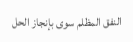النفق المظلم سوى بإنجاز الحل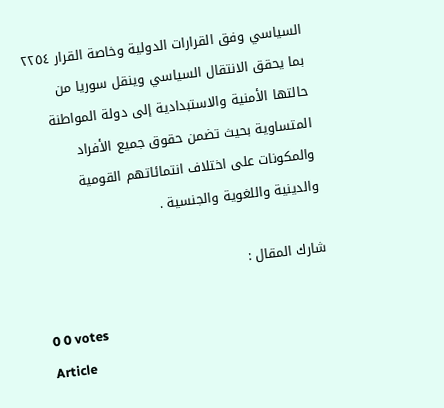السياسي وفق القرارات الدولية وخاصة القرار ٢٢٥٤ بما يحقق الانتقال السياسي وينقل سوريا من حالتها الأمنية والاستبدادية إلى دولة المواطنة المتساوية بحيث تضمن حقوق جميع الأفراد والمكونات على اختلاف انتمائاتهم القومية والدينية واللغوية والجنسية .

شارك المقال :

0 0 votes
Article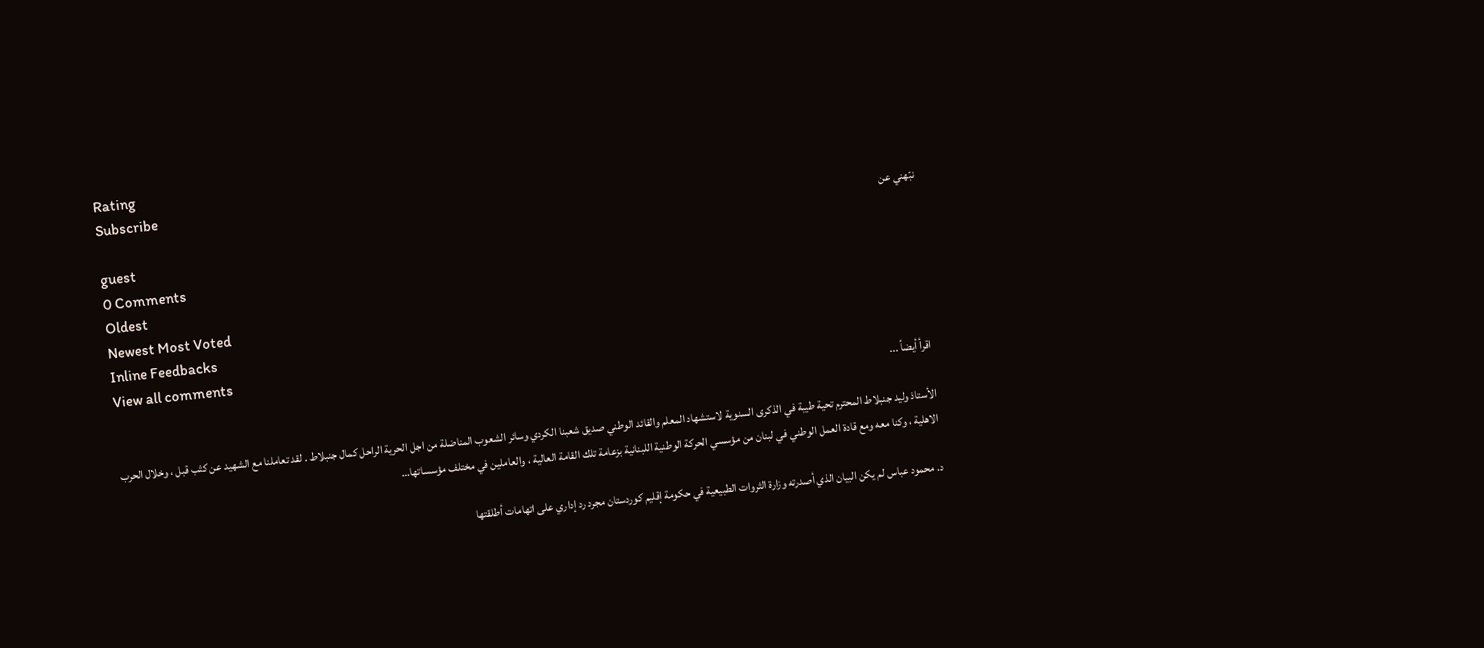Rating
Subscribe
نبّهني عن
guest
0 Comments
Oldest
Newest Most Voted
Inline Feedbacks
View all comments
اقرأ أيضاً ...

الأستاذ وليد جنبلاط المحترم تحية طيبة في الذكرى السنوية لاستشهاد المعلم والقائد الوطني صديق شعبنا الكردي وسائر الشعوب المناضلة من اجل الحرية الراحل كمال جنبلاط . لقد تعاملنا مع الشهيد عن كثب قبل ، وخلال الحرب الاهلية ، وكنا معه ومع قادة العمل الوطني في لبنان من مؤسسي الحركة الوطنية اللبنانية بزعامة تلك القامة العالية ، والعاملين في مختلف مؤسساتها…

د. محمود عباس لم يكن البيان الذي أصدرته وزارة الثروات الطبيعية في حكومة إقليم كوردستان مجرد رد إداري على اتهامات أطلقتها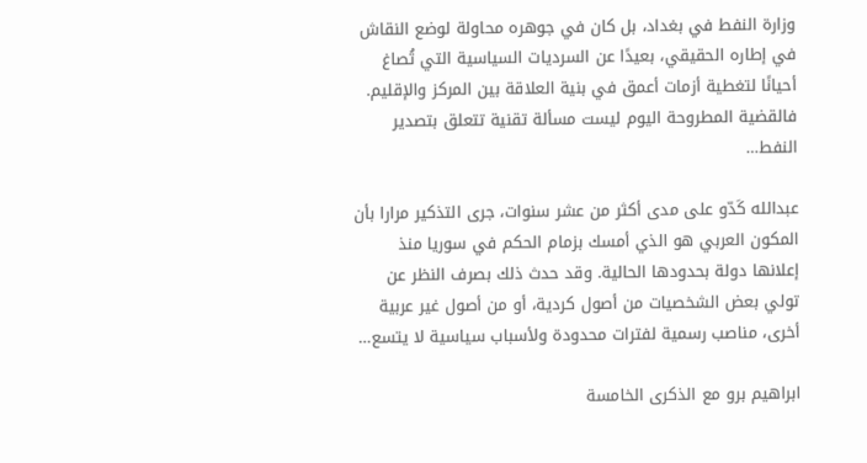وزارة النفط في بغداد، بل كان في جوهره محاولة لوضع النقاش في إطاره الحقيقي، بعيدًا عن السرديات السياسية التي تُصاغ أحيانًا لتغطية أزمات أعمق في بنية العلاقة بين المركز والإقليم. فالقضية المطروحة اليوم ليست مسألة تقنية تتعلق بتصدير النفط…

عبدالله كَدّو على مدى أكثر من عشر سنوات، جرى التذكير مرارا بأن المكون العربي هو الذي أمسك بزمام الحكم في سوريا منذ إعلانها دولة بحدودها الحالية. وقد حدث ذلك بصرف النظر عن تولي بعض الشخصيات من أصول كردية، أو من أصول غير عربية أخرى، مناصب رسمية لفترات محدودة ولأسباب سياسية لا يتسع…

ابراهيم برو مع الذكرى الخامسة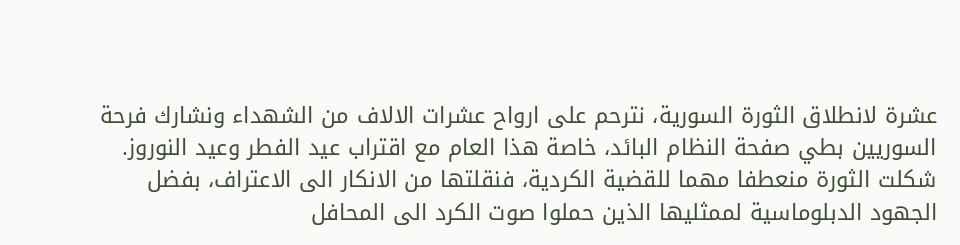عشرة لانطلاق الثورة السورية، نترحم على ارواح عشرات الالاف من الشهداء ونشارك فرحة السوريين بطي صفحة النظام البائد، خاصة هذا العام مع اقتراب عيد الفطر وعيد النوروز. شكلت الثورة منعطفا مهما للقضية الكردية، فنقلتها من الانكار الى الاعتراف، بفضل الجهود الدبلوماسية لممثليها الذين حملوا صوت الكرد الى المحافل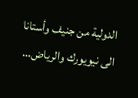الدولية من جنيف وأستانا الى نيويورك والرياض…